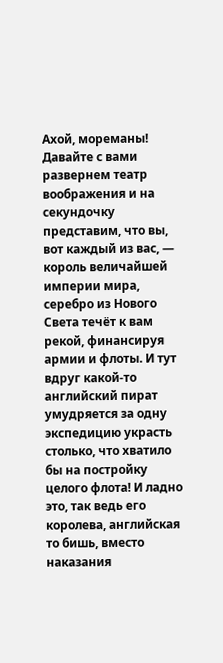Ахой, мореманы! Давайте с вами развернем театр воображения и на секундочку представим, что вы, вот каждый из вас, — король величайшей империи мира, серебро из Нового Света течёт к вам рекой, финансируя армии и флоты. И тут вдруг какой-то английский пират умудряется за одну экспедицию украсть столько, что хватило бы на постройку целого флота! И ладно это, так ведь его королева, английская то бишь, вместо наказания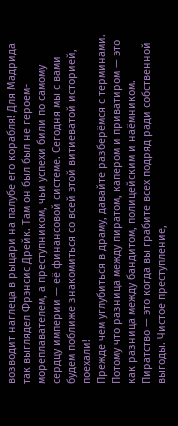возводит наглеца в рыцари на палубе его корабля! Для Мадрида так выглядел Фрэнсис Дрейк. Там он был был не героем-мореплавателем, а преступником, чьи успехи били по самому сердцу империи — её финансовой системе. Сегодня мы с вами будем поближе знакомиться со всей этой витиеватой историей, поехали!
Прежде чем углубиться в драму, давайте разберёмся с терминами. Потому что разница между пиратом, капером и приватиром — это как разница между бандитом, полицейским и наёмником.
Пиратство — это когда вы грабите всех подряд ради собственной выгоды. Чистое преступление,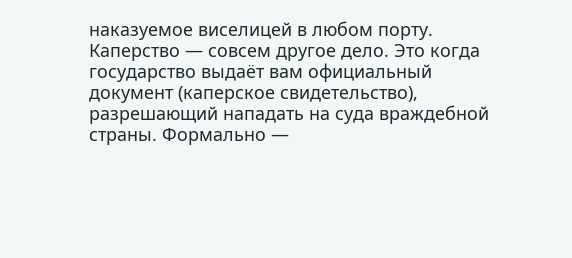наказуемое виселицей в любом порту.
Каперство — совсем другое дело. Это когда государство выдаёт вам официальный документ (каперское свидетельство), разрешающий нападать на суда враждебной страны. Формально —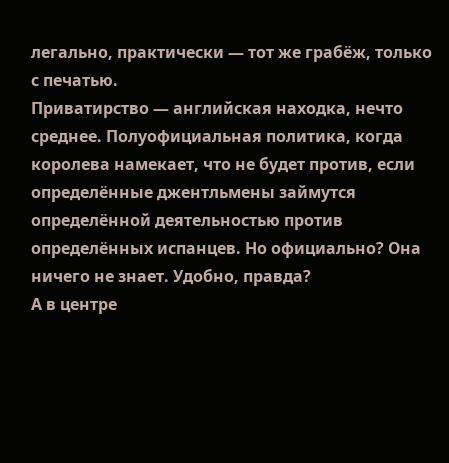легально, практически — тот же грабёж, только с печатью.
Приватирство — английская находка, нечто среднее. Полуофициальная политика, когда королева намекает, что не будет против, если определённые джентльмены займутся определённой деятельностью против определённых испанцев. Но официально? Она ничего не знает. Удобно, правда?
А в центре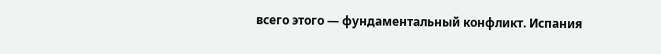всего этого — фундаментальный конфликт. Испания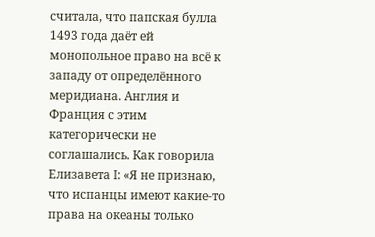считала, что папская булла 1493 года даёт ей монопольное право на всё к западу от определённого меридиана. Англия и Франция с этим категорически не соглашались. Как говорила Елизавета I: «Я не признаю, что испанцы имеют какие-то права на океаны только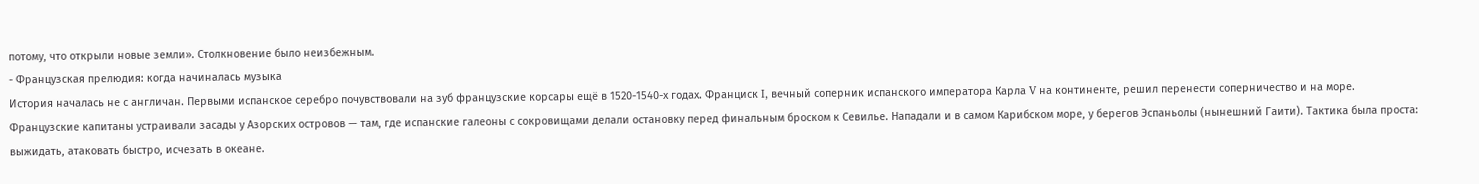потому, что открыли новые земли». Столкновение было неизбежным.
- Французская прелюдия: когда начиналась музыка
История началась не с англичан. Первыми испанское серебро почувствовали на зуб французские корсары ещё в 1520-1540-х годах. Франциск I, вечный соперник испанского императора Карла V на континенте, решил перенести соперничество и на море.
Французские капитаны устраивали засады у Азорских островов — там, где испанские галеоны с сокровищами делали остановку перед финальным броском к Севилье. Нападали и в самом Карибском море, у берегов Эспаньолы (нынешний Гаити). Тактика была проста: выжидать, атаковать быстро, исчезать в океане.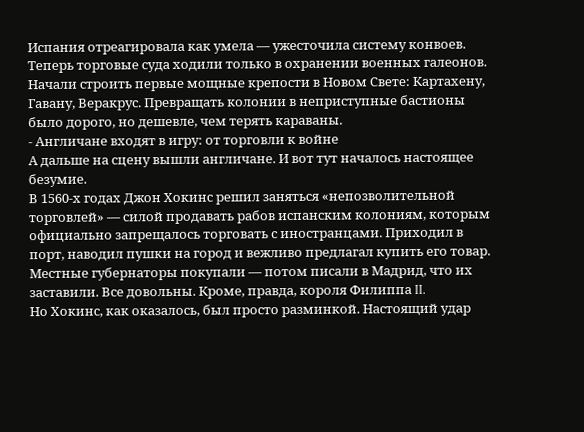Испания отреагировала как умела — ужесточила систему конвоев. Теперь торговые суда ходили только в охранении военных галеонов. Начали строить первые мощные крепости в Новом Свете: Картахену, Гавану, Веракрус. Превращать колонии в неприступные бастионы было дорого, но дешевле, чем терять караваны.
- Англичане входят в игру: от торговли к войне
А дальше на сцену вышли англичане. И вот тут началось настоящее безумие.
В 1560-х годах Джон Хокинс решил заняться «непозволительной торговлей» — силой продавать рабов испанским колониям, которым официально запрещалось торговать с иностранцами. Приходил в порт, наводил пушки на город и вежливо предлагал купить его товар. Местные губернаторы покупали — потом писали в Мадрид, что их заставили. Все довольны. Кроме, правда, короля Филиппа II.
Но Хокинс, как оказалось, был просто разминкой. Настоящий удар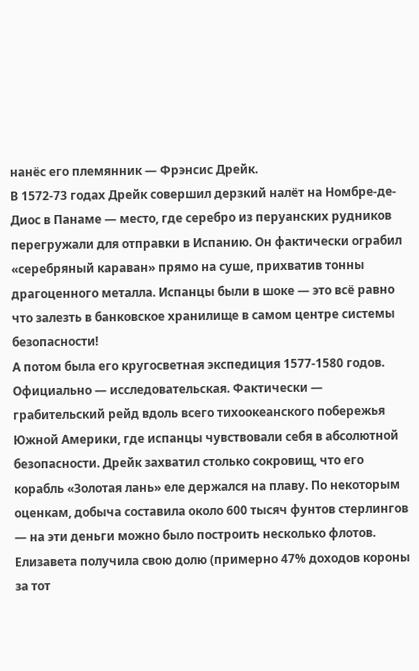нанёс его племянник — Фрэнсис Дрейк.
В 1572-73 годах Дрейк совершил дерзкий налёт на Номбре-де-Диос в Панаме — место, где серебро из перуанских рудников перегружали для отправки в Испанию. Он фактически ограбил «серебряный караван» прямо на суше, прихватив тонны драгоценного металла. Испанцы были в шоке — это всё равно что залезть в банковское хранилище в самом центре системы безопасности!
А потом была его кругосветная экспедиция 1577-1580 годов. Официально — исследовательская. Фактически — грабительский рейд вдоль всего тихоокеанского побережья Южной Америки, где испанцы чувствовали себя в абсолютной безопасности. Дрейк захватил столько сокровищ, что его корабль «Золотая лань» еле держался на плаву. По некоторым оценкам, добыча составила около 600 тысяч фунтов стерлингов — на эти деньги можно было построить несколько флотов.
Елизавета получила свою долю (примерно 47% доходов короны за тот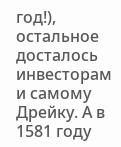год!), остальное досталось инвесторам и самому Дрейку. А в 1581 году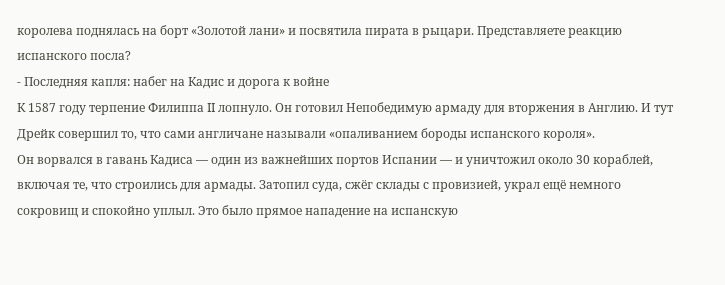королева поднялась на борт «Золотой лани» и посвятила пирата в рыцари. Представляете реакцию испанского посла?
- Последняя капля: набег на Кадис и дорога к войне
К 1587 году терпение Филиппа II лопнуло. Он готовил Непобедимую армаду для вторжения в Англию. И тут Дрейк совершил то, что сами англичане называли «опаливанием бороды испанского короля».
Он ворвался в гавань Кадиса — один из важнейших портов Испании — и уничтожил около 30 кораблей, включая те, что строились для армады. Затопил суда, сжёг склады с провизией, украл ещё немного сокровищ и спокойно уплыл. Это было прямое нападение на испанскую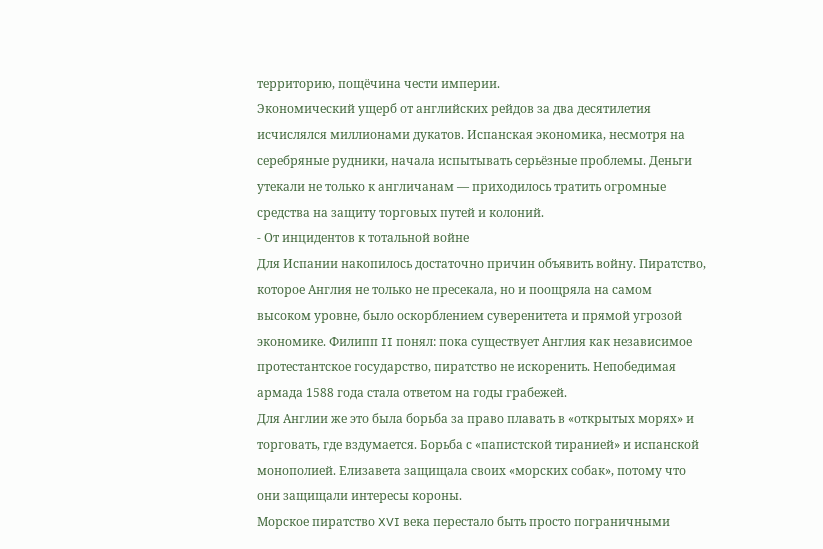территорию, пощёчина чести империи.
Экономический ущерб от английских рейдов за два десятилетия исчислялся миллионами дукатов. Испанская экономика, несмотря на серебряные рудники, начала испытывать серьёзные проблемы. Деньги утекали не только к англичанам — приходилось тратить огромные средства на защиту торговых путей и колоний.
- От инцидентов к тотальной войне
Для Испании накопилось достаточно причин объявить войну. Пиратство, которое Англия не только не пресекала, но и поощряла на самом высоком уровне, было оскорблением суверенитета и прямой угрозой экономике. Филипп II понял: пока существует Англия как независимое протестантское государство, пиратство не искоренить. Непобедимая армада 1588 года стала ответом на годы грабежей.
Для Англии же это была борьба за право плавать в «открытых морях» и торговать, где вздумается. Борьба с «папистской тиранией» и испанской монополией. Елизавета защищала своих «морских собак», потому что они защищали интересы короны.
Морское пиратство XVI века перестало быть просто пограничными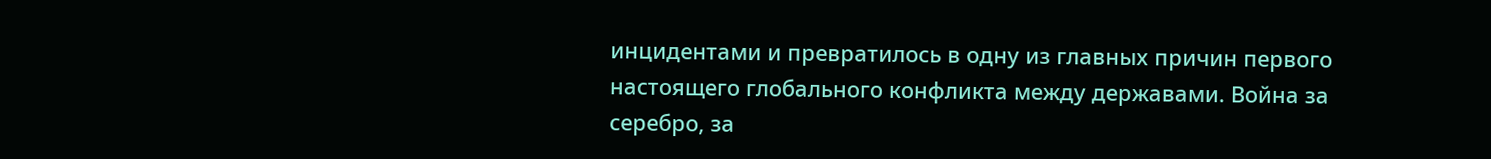инцидентами и превратилось в одну из главных причин первого настоящего глобального конфликта между державами. Война за серебро, за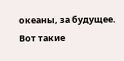океаны, за будущее.
Вот такие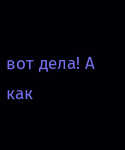вот дела! А как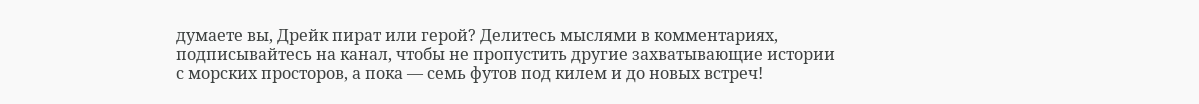думаете вы, Дрейк пират или герой? Делитесь мыслями в комментариях, подписывайтесь на канал, чтобы не пропустить другие захватывающие истории с морских просторов, а пока — семь футов под килем и до новых встреч!